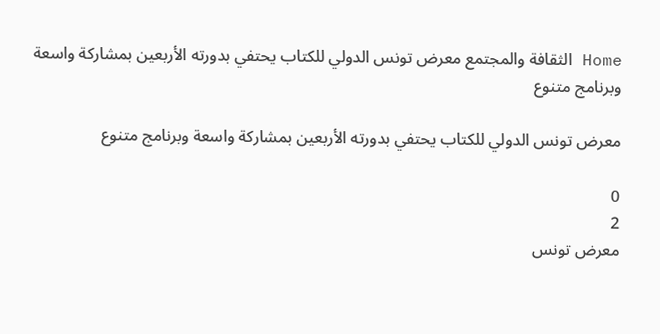Home الثقافة والمجتمع معرض تونس الدولي للكتاب يحتفي بدورته الأربعين بمشاركة واسعة وبرنامج متنوع

معرض تونس الدولي للكتاب يحتفي بدورته الأربعين بمشاركة واسعة وبرنامج متنوع

0
2
معرض تونس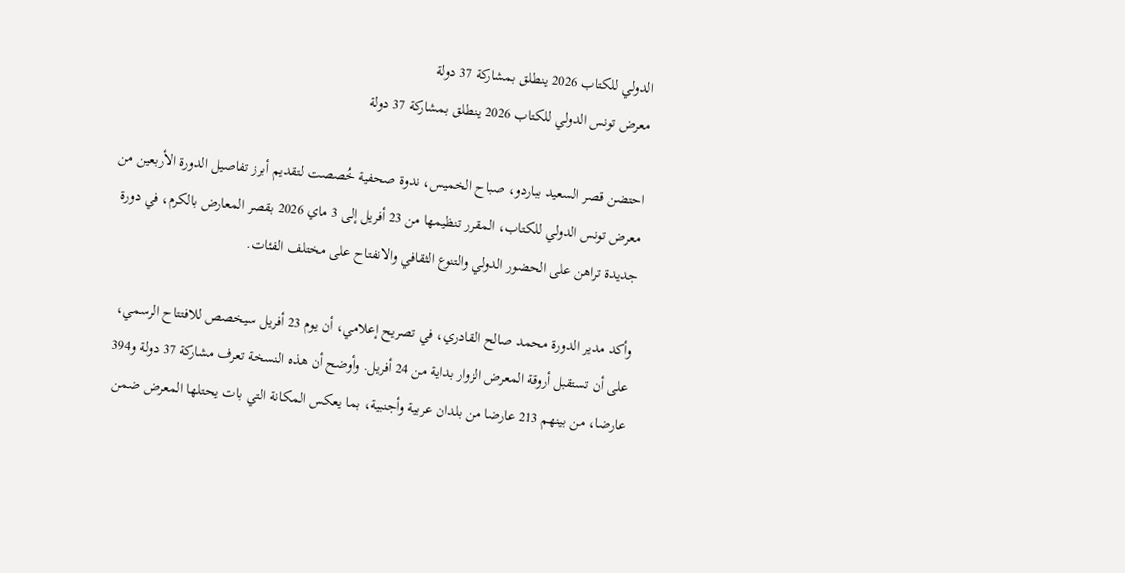الدولي للكتاب 2026 ينطلق بمشاركة 37 دولة
معرض تونس الدولي للكتاب 2026 ينطلق بمشاركة 37 دولة

احتضن قصر السعيد بباردو، صباح الخميس، ندوة صحفية خُصصت لتقديم أبرز تفاصيل الدورة الأربعين من معرض تونس الدولي للكتاب، المقرر تنظيمها من 23 أفريل إلى 3 ماي 2026 بقصر المعارض بالكرم، في دورة جديدة تراهن على الحضور الدولي والتنوع الثقافي والانفتاح على مختلف الفئات.

وأكد مدير الدورة محمد صالح القادري، في تصريح إعلامي، أن يوم 23 أفريل سيخصص للافتتاح الرسمي، على أن تستقبل أروقة المعرض الزوار بداية من 24 أفريل. وأوضح أن هذه النسخة تعرف مشاركة 37 دولة و394 عارضا، من بينهم 213 عارضا من بلدان عربية وأجنبية، بما يعكس المكانة التي بات يحتلها المعرض ضمن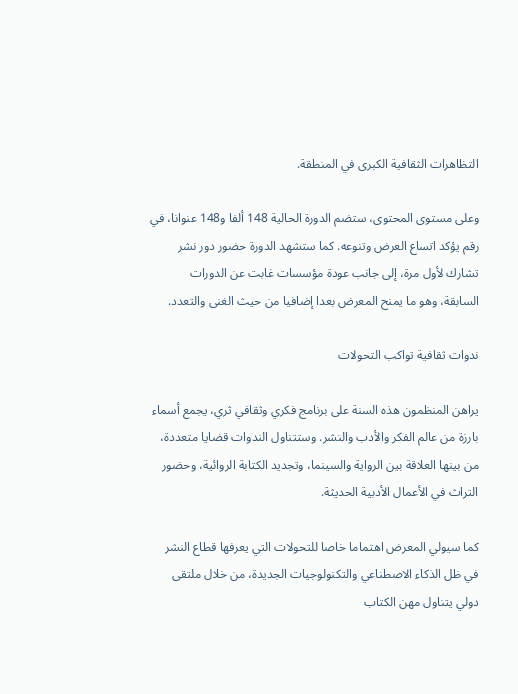التظاهرات الثقافية الكبرى في المنطقة.

وعلى مستوى المحتوى، ستضم الدورة الحالية 148 ألفا و148 عنوانا، في رقم يؤكد اتساع العرض وتنوعه. كما ستشهد الدورة حضور دور نشر تشارك لأول مرة، إلى جانب عودة مؤسسات غابت عن الدورات السابقة، وهو ما يمنح المعرض بعدا إضافيا من حيث الغنى والتعدد.

ندوات ثقافية تواكب التحولات

يراهن المنظمون هذه السنة على برنامج فكري وثقافي ثري، يجمع أسماء بارزة من عالم الفكر والأدب والنشر. وستتناول الندوات قضايا متعددة، من بينها العلاقة بين الرواية والسينما، وتجديد الكتابة الروائية، وحضور التراث في الأعمال الأدبية الحديثة.

كما سيولي المعرض اهتماما خاصا للتحولات التي يعرفها قطاع النشر في ظل الذكاء الاصطناعي والتكنولوجيات الجديدة، من خلال ملتقى دولي يتناول مهن الكتاب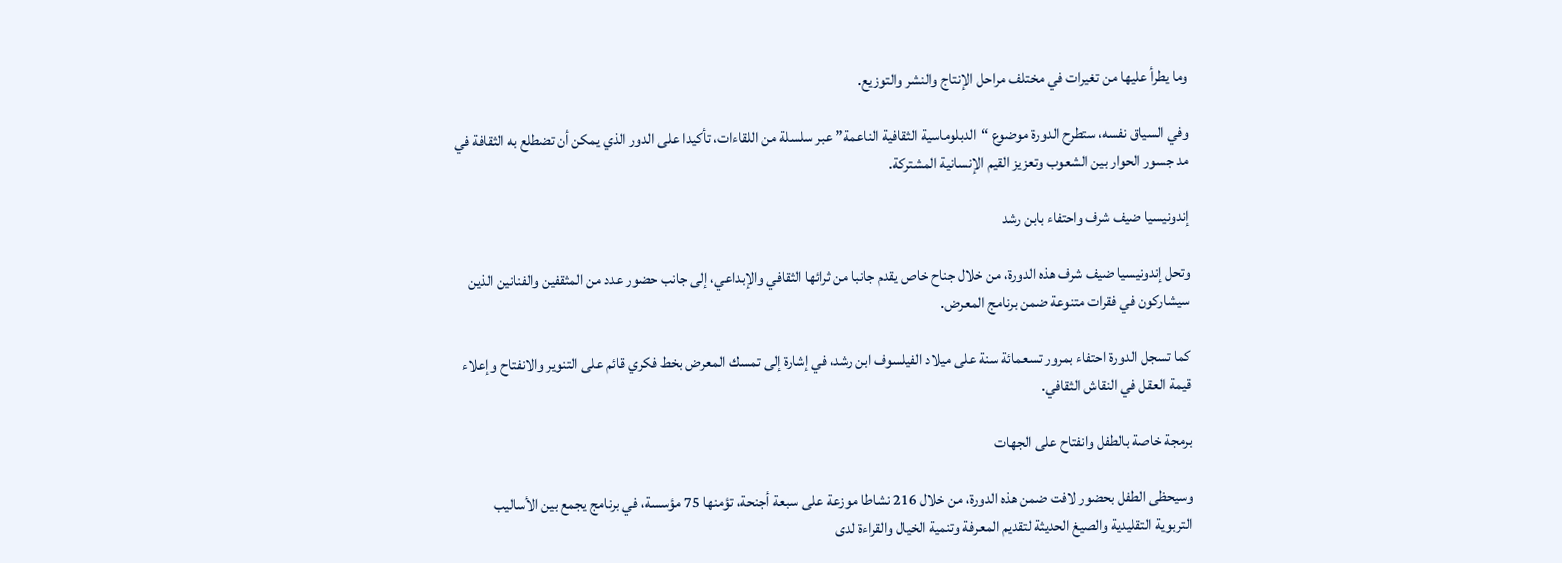وما يطرأ عليها من تغيرات في مختلف مراحل الإنتاج والنشر والتوزيع.

وفي السياق نفسه، ستطرح الدورة موضوع “الدبلوماسية الثقافية الناعمة” عبر سلسلة من اللقاءات، تأكيدا على الدور الذي يمكن أن تضطلع به الثقافة في مد جسور الحوار بين الشعوب وتعزيز القيم الإنسانية المشتركة.

إندونيسيا ضيف شرف واحتفاء بابن رشد

وتحل إندونيسيا ضيف شرف هذه الدورة، من خلال جناح خاص يقدم جانبا من ثرائها الثقافي والإبداعي، إلى جانب حضور عدد من المثقفين والفنانين الذين سيشاركون في فقرات متنوعة ضمن برنامج المعرض.

كما تسجل الدورة احتفاء بمرور تسعمائة سنة على ميلاد الفيلسوف ابن رشد، في إشارة إلى تمسك المعرض بخط فكري قائم على التنوير والانفتاح وإعلاء قيمة العقل في النقاش الثقافي.

برمجة خاصة بالطفل وانفتاح على الجهات

وسيحظى الطفل بحضور لافت ضمن هذه الدورة، من خلال 216 نشاطا موزعة على سبعة أجنحة، تؤمنها 75 مؤسسة، في برنامج يجمع بين الأساليب التربوية التقليدية والصيغ الحديثة لتقديم المعرفة وتنمية الخيال والقراءة لدى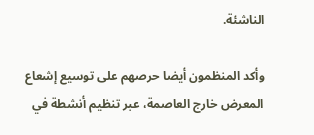الناشئة.

وأكد المنظمون أيضا حرصهم على توسيع إشعاع المعرض خارج العاصمة، عبر تنظيم أنشطة في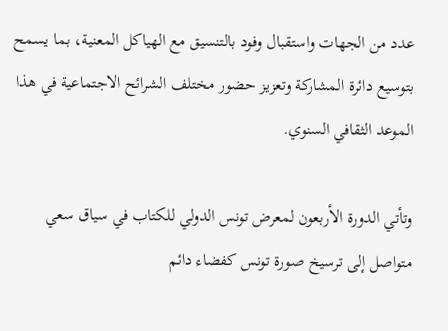عدد من الجهات واستقبال وفود بالتنسيق مع الهياكل المعنية، بما يسمح بتوسيع دائرة المشاركة وتعزيز حضور مختلف الشرائح الاجتماعية في هذا الموعد الثقافي السنوي.

وتأتي الدورة الأربعون لمعرض تونس الدولي للكتاب في سياق سعي متواصل إلى ترسيخ صورة تونس كفضاء دائم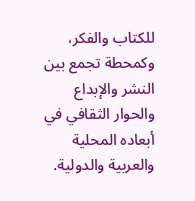للكتاب والفكر، وكمحطة تجمع بين النشر والإبداع والحوار الثقافي في أبعاده المحلية والعربية والدولية.